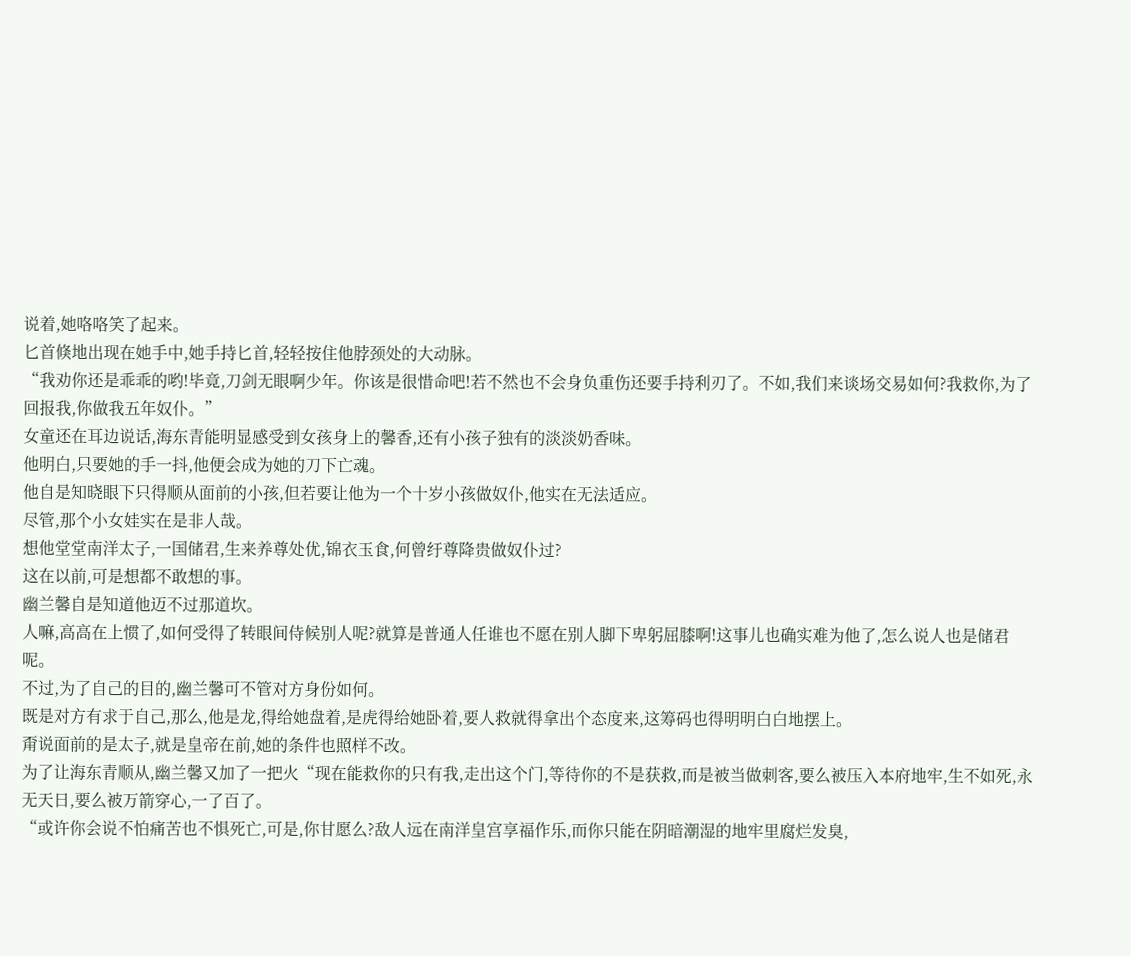说着,她咯咯笑了起来。
匕首倏地出现在她手中,她手持匕首,轻轻按住他脖颈处的大动脉。
“我劝你还是乖乖的哟!毕竟,刀剑无眼啊少年。你该是很惜命吧!若不然也不会身负重伤还要手持利刃了。不如,我们来谈场交易如何?我救你,为了回报我,你做我五年奴仆。”
女童还在耳边说话,海东青能明显感受到女孩身上的馨香,还有小孩子独有的淡淡奶香味。
他明白,只要她的手一抖,他便会成为她的刀下亡魂。
他自是知晓眼下只得顺从面前的小孩,但若要让他为一个十岁小孩做奴仆,他实在无法适应。
尽管,那个小女娃实在是非人哉。
想他堂堂南洋太子,一国储君,生来养尊处优,锦衣玉食,何曾纡尊降贵做奴仆过?
这在以前,可是想都不敢想的事。
幽兰馨自是知道他迈不过那道坎。
人嘛,高高在上惯了,如何受得了转眼间侍候别人呢?就算是普通人任谁也不愿在别人脚下卑躬屈膝啊!这事儿也确实难为他了,怎么说人也是储君呢。
不过,为了自己的目的,幽兰馨可不管对方身份如何。
既是对方有求于自己,那么,他是龙,得给她盘着,是虎得给她卧着,要人救就得拿出个态度来,这筹码也得明明白白地摆上。
甭说面前的是太子,就是皇帝在前,她的条件也照样不改。
为了让海东青顺从,幽兰馨又加了一把火“现在能救你的只有我,走出这个门,等待你的不是获救,而是被当做刺客,要么被压入本府地牢,生不如死,永无天日,要么被万箭穿心,一了百了。
“或许你会说不怕痛苦也不惧死亡,可是,你甘愿么?敌人远在南洋皇宫享福作乐,而你只能在阴暗潮湿的地牢里腐烂发臭,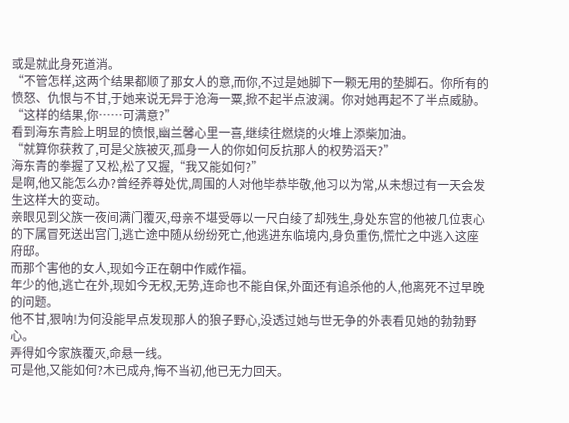或是就此身死道消。
“不管怎样,这两个结果都顺了那女人的意,而你,不过是她脚下一颗无用的垫脚石。你所有的愤怒、仇恨与不甘,于她来说无异于沧海一粟,掀不起半点波澜。你对她再起不了半点威胁。
“这样的结果,你……可满意?”
看到海东青脸上明显的愤恨,幽兰馨心里一喜,继续往燃烧的火堆上添柴加油。
“就算你获救了,可是父族被灭,孤身一人的你如何反抗那人的权势滔天?”
海东青的拳握了又松,松了又握,“我又能如何?”
是啊,他又能怎么办?曾经养尊处优,周围的人对他毕恭毕敬,他习以为常,从未想过有一天会发生这样大的变动。
亲眼见到父族一夜间满门覆灭,母亲不堪受辱以一尺白绫了却残生,身处东宫的他被几位衷心的下属冒死送出宫门,逃亡途中随从纷纷死亡,他逃进东临境内,身负重伤,慌忙之中逃入这座府邸。
而那个害他的女人,现如今正在朝中作威作福。
年少的他,逃亡在外,现如今无权,无势,连命也不能自保,外面还有追杀他的人,他离死不过早晚的问题。
他不甘,狠呐!为何没能早点发现那人的狼子野心,没透过她与世无争的外表看见她的勃勃野心。
弄得如今家族覆灭,命悬一线。
可是他,又能如何?木已成舟,悔不当初,他已无力回天。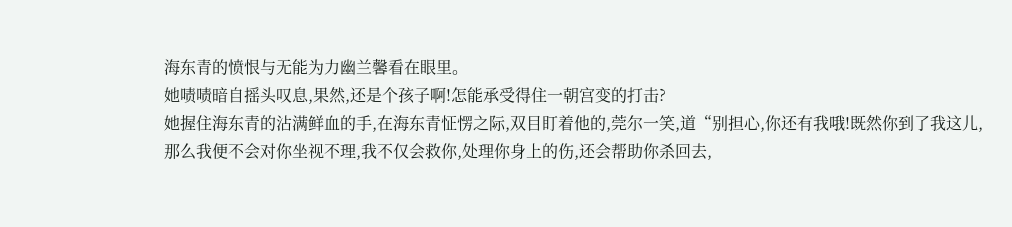海东青的愤恨与无能为力幽兰馨看在眼里。
她啧啧暗自摇头叹息,果然,还是个孩子啊!怎能承受得住一朝宫变的打击?
她握住海东青的沾满鲜血的手,在海东青怔愣之际,双目盯着他的,莞尔一笑,道“别担心,你还有我哦!既然你到了我这儿,那么我便不会对你坐视不理,我不仅会救你,处理你身上的伤,还会帮助你杀回去,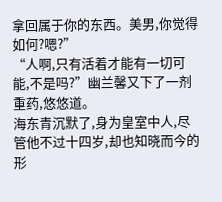拿回属于你的东西。美男,你觉得如何?嗯?”
“人啊,只有活着才能有一切可能,不是吗?”幽兰馨又下了一剂重药,悠悠道。
海东青沉默了,身为皇室中人,尽管他不过十四岁,却也知晓而今的形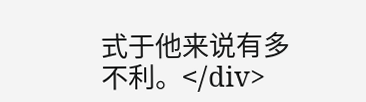式于他来说有多不利。</div>